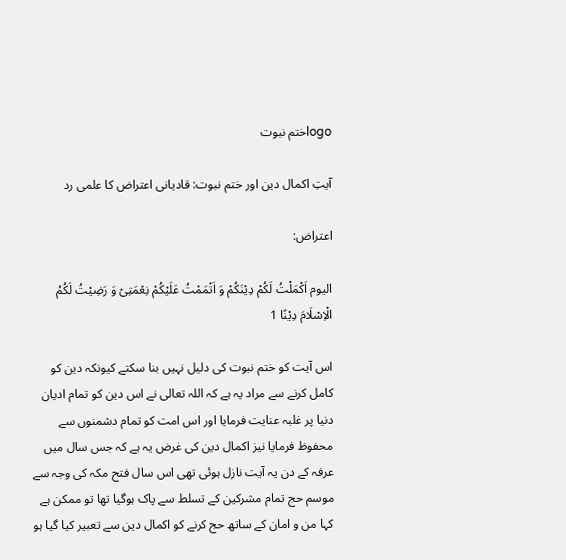logoختم نبوت

آیتِ اکمال دین اور ختم نبوت: قادیانی اعتراض کا علمی رد

اعتراض:

الیوم اَكْمَلْتُ لَكُمْ دِیْنَكُمْ وَ اَتْمَمْتُ عَلَیْكُمْ نِعْمَتِیْ وَ رَضِیْتُ لَكُمُ الْاِسْلَامَ دِیْنًا 1

اس آیت کو ختم نبوت کی دلیل نہیں بنا سکتے کیونکہ دین کو کامل کرنے سے مراد یہ ہے کہ اللہ تعالی نے اس دین کو تمام ادیان دنیا پر غلبہ عنایت فرمایا اور اس امت کو تمام دشمنوں سے محفوظ فرمایا نیز اکمال دین کی غرض یہ ہے کہ جس سال میں عرفہ کے دن یہ آیت نازل ہوئی تھی اس سال فتح مکہ کی وجہ سے موسم حج تمام مشرکین کے تسلط سے پاک ہوگیا تھا تو ممکن ہے کہا من و امان کے ساتھ حج کرنے کو اکمال دین سے تعبیر کیا گیا ہو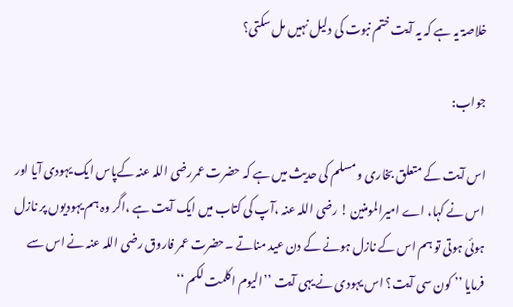خلاصۃ یہ ہے کہ یہ آیت ختم نبوت کی دلیل نہیں مل سکتی؟

جواب:

اس آیت کے متعلق بخاری و مسلم کی حدیث میں ہے کہ حضرت عمررضی اللہ عنہ کےپاس ایک یہودی آیا اور اس نے کہا، اے امیرالمومنین ! رضی اللہ عنہ ،آپ کی کتاب میں ایک آیت ہے ،اگر وہ ہم یہودیوں پر نازل ہوئی ہوتی تو ہم اس کے نازل ہونے کے دن عید مناتے ۔حضرت عمر فاروق رضی اللہ عنہ نے اس سے فرمایا ’’ کون سی آیت؟ اس یہودی نے یہی آیت ’’الیوم اکلمت لکم ‘‘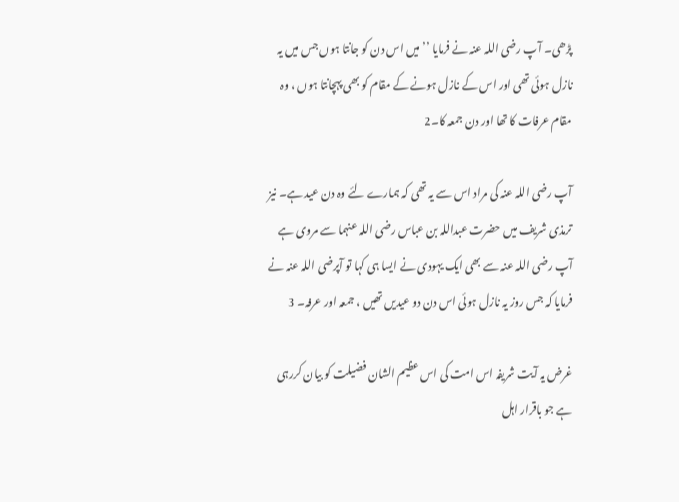پڑھی۔ آپ رضی اللہ عنہ نے فرمایا ’’ میں اس دن کو جانتا ہوں جس میں یہ نازل ہوئی تھی اور اس کے نازل ہونے کے مقام کو بھی پہچانتا ہوں ، وہ مقام عرفات کا تھا اور دن جمعہ کا۔2

آپ رضی اللہ عنہ کی مراد اس سے یہ تھی کہ ہمارے لئے وہ دن عید ہے۔ نیز ترمذی شریف میں حضرت عبداللہ بن عباس رضی اللہ عنہما سے مروی ہے آپ رضی اللہ عنہ سے بھی ایک یہودی نے ایسا ہی کہا تو آپرضی اللہ عنہ نے فرمایا کہ جس روز یہ نازل ہوئی اس دن دو عیدیں تھیں ، جمعہ اور عرفہ۔ 3

غرض یہ آیت شریفہ اس امت کی اس عظیم الشان فضیلت کو بیان کررہی ہے جو باقرار اہل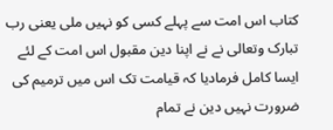کتاب اس امت سے پہلے کسی کو نہیں ملی یعنی رب تبارک وتعالی نے نے اپنا دین مقبول اس امت کے لئے ایسا کامل فرمادیا کہ قیامت تک اس میں ترمیم کی ضرورت نہیں دین نے تمام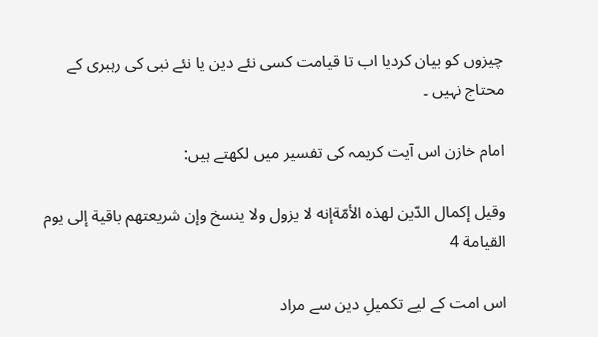چیزوں کو بیان کردیا اب تا قیامت کسی نئے دین یا نئے نبی کی رہبری کے محتاج نہیں ۔

امام خازن اس آیت کریمہ کی تفسیر میں لکھتے ہیں:

وقیل إكمال الدّین لھذہ الأمّةإنه لا یزول ولا ینسخ وإن شریعتھم باقیة إلی یوم القیامة 4

اس امت کے لیے تکمیلِ دین سے مراد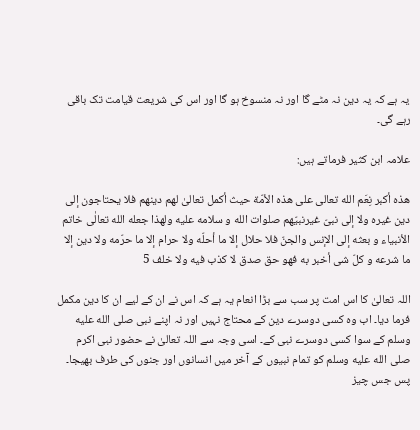یہ ہے کہ یہ دین نہ مٹے گا اور نہ منسوخ ہو گا اور اس کی شریعت قیامت تک باقی رہے گی۔

علامہ ابن کثیر فرماتے ہیں:

ھذہ أكبر نِعَم الله تعالی علی ھذہ الأمّة حیث أکمل تعالیٰ لھم دینھم فلا یحتاجون إلی دین غیرہ ولا إلی نبیّ غیرنبیّھم صلوات الله و سلامه علیه ولھذا جعله الله تعالٰی خاتم الأنبیاء و بعثه إلی الإنس والجنّ فلا حلال إلا ما أحلّه ولا حرام إلا ما حرّمه ولا دین إلا ما شرعه و كلّ شی أخبر به فھو حق صدق لا كذب فیه ولا خلف 5

اللہ تعالیٰ کا اس امت پر سب سے بڑا انعام یہ ہے کہ اس نے ان کے لیے ان کا دین مکمل فرما دیا۔ اب وہ کسی دوسرے دین کے محتاج نہیں اور نہ اپنے نبی صلى الله عليه وسلم کے سوا کسی دوسرے نبی کے۔ اسی وجہ سے اللہ تعالیٰ نے حضور نبی اکرم صلى الله عليه وسلم کو تمام نبیوں کے آخر میں انسانوں اور جنوں کی طرف بھیجا۔ پس جس چیز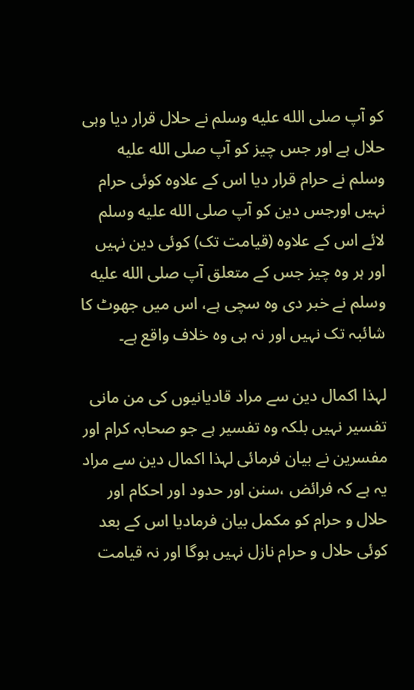کو آپ صلى الله عليه وسلم نے حلال قرار دیا وہی حلال ہے اور جس چیز کو آپ صلى الله عليه وسلم نے حرام قرار دیا اس کے علاوہ کوئی حرام نہیں اورجس دین کو آپ صلى الله عليه وسلم لائے اس کے علاوہ (قیامت تک) کوئی دین نہیں اور ہر وہ چیز جس کے متعلق آپ صلى الله عليه وسلم نے خبر دی وہ سچی ہے، اس میں جھوٹ کا شائبہ تک نہیں اور نہ ہی وہ خلاف واقع ہے۔

لہذا اکمال دین سے مراد قادیانیوں کی من مانی تفسیر نہیں بلکہ وہ تفسیر ہے جو صحابہ کرام اور مفسرین نے بیان فرمائی لہذا اکمال دین سے مراد یہ ہے کہ فرائض ،سنن اور حدود اور احکام اور حلال و حرام کو مکمل بیان فرمادیا اس کے بعد کوئی حلال و حرام نازل نہیں ہوگا اور نہ قیامت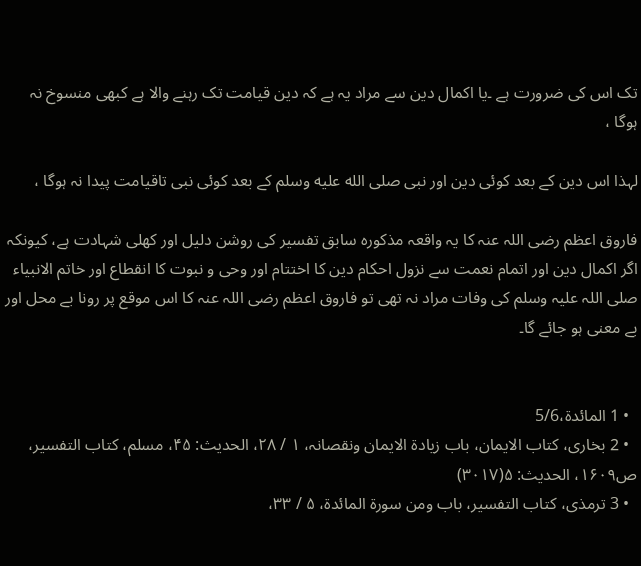تک اس کی ضرورت ہے ۔یا اکمال دین سے مراد یہ ہے کہ دین قیامت تک رہنے والا ہے کبھی منسوخ نہ ہوگا ،

لہذا اس دین کے بعد کوئی دین اور نبی صلى الله عليه وسلم کے بعد کوئی نبی تاقیامت پیدا نہ ہوگا ،

فاروق اعظم رضی اللہ عنہ کا یہ واقعہ مذکورہ سابق تفسیر کی روشن دلیل اور کھلی شہادت ہے، کیونکہ اگر اکمال دین اور اتمام نعمت سے نزول احکام دین کا اختتام اور وحی و نبوت کا انقطاع اور خاتم الانبیاء صلی اللہ علیہ وسلم کی وفات مراد نہ تھی تو فاروق اعظم رضی اللہ عنہ کا اس موقع پر رونا بے محل اور بے معنی ہو جائے گا۔


  • 1 المائدۃ،5/6
  • 2 بخاری، کتاب الایمان، باب زیادۃ الایمان ونقصانہ، ۱ / ۲۸، الحدیث: ۴۵، مسلم، کتاب التفسیر، ص۱۶۰۹، الحدیث: ۵(۳۰۱۷)
  • 3 ترمذی، کتاب التفسیر، باب ومن سورۃ المائدۃ، ۵ / ۳۳،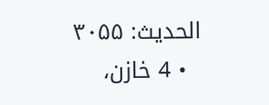الحدیث: ۳۰۵۵
  • 4 خازن،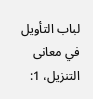لباب التأویل في معانی التنزیل، 1: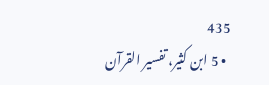435
  • 5 ابن کثیر، تفسیر القرآن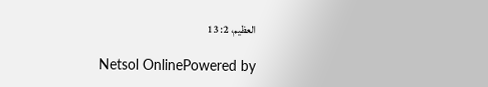العظیم، 2: 13

Netsol OnlinePowered by